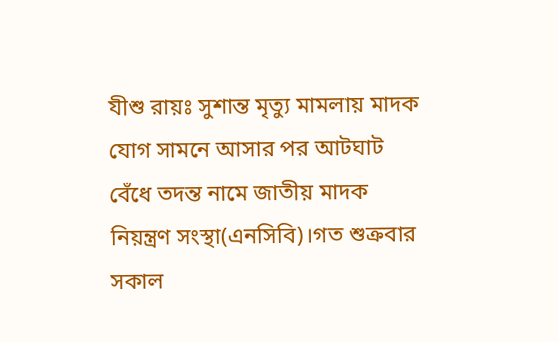যীশু রায়ঃ সুশান্ত মৃত্যু মামলায় মাদক যোগ সামনে আসার পর আটঘাট বেঁধে তদন্ত নামে জাতীয় মাদক নিয়ন্ত্রণ সংস্থা(এনসিবি)।গত শুক্রবার সকাল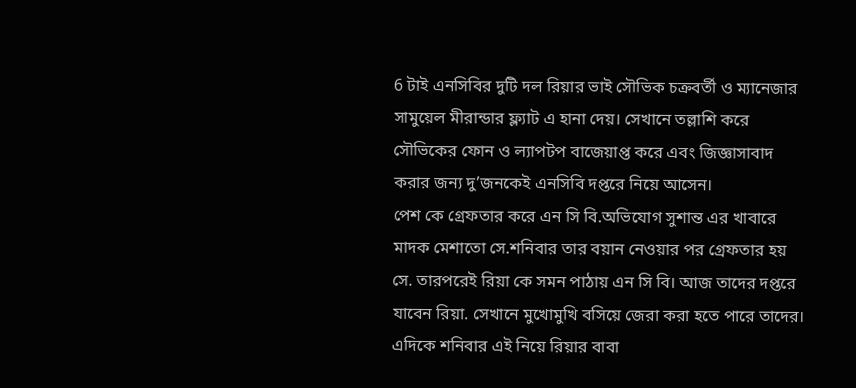6 টাই এনসিবির দুটি দল রিয়ার ভাই সৌভিক চক্রবর্তী ও ম্যানেজার সামুয়েল মীরান্ডার ফ্ল্যাট এ হানা দেয়। সেখানে তল্লাশি করে সৌভিকের ফোন ও ল্যাপটপ বাজেয়াপ্ত করে এবং জিজ্ঞাসাবাদ করার জন্য দু’জনকেই এনসিবি দপ্তরে নিয়ে আসেন।
পেশ কে গ্রেফতার করে এন সি বি.অভিযোগ সুশান্ত এর খাবারে মাদক মেশাতো সে.শনিবার তার বয়ান নেওয়ার পর গ্রেফতার হয় সে. তারপরেই রিয়া কে সমন পাঠায় এন সি বি। আজ তাদের দপ্তরে যাবেন রিয়া. সেখানে মুখোমুখি বসিয়ে জেরা করা হতে পারে তাদের। এদিকে শনিবার এই নিয়ে রিয়ার বাবা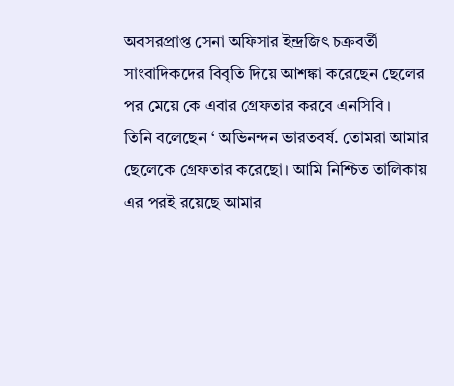অবসরপ্রাপ্ত সেনা অফিসার ইন্দ্রজিৎ চক্রবর্তী সাংবাদিকদের বিবৃতি দিয়ে আশঙ্কা করেছেন ছেলের পর মেয়ে কে এবার গ্রেফতার করবে এনসিবি ।
তিনি বলেছেন ‘ অভিনন্দন ভারতবর্ষ. তোমরা আমার ছেলেকে গ্রেফতার করেছো। আমি নিশ্চিত তালিকায় এর পরই রয়েছে আমার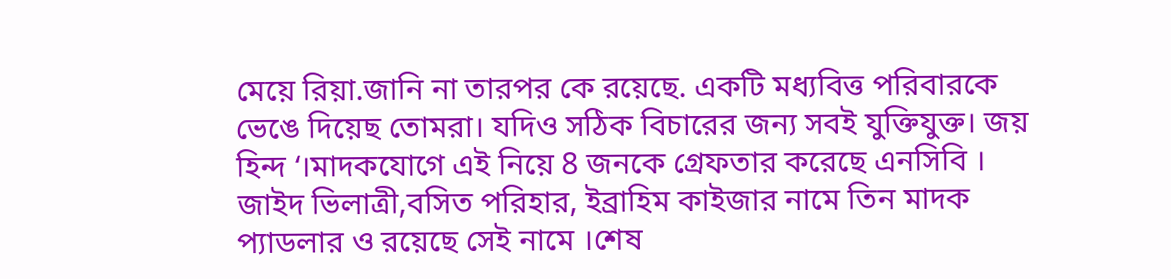মেয়ে রিয়া.জানি না তারপর কে রয়েছে. একটি মধ্যবিত্ত পরিবারকে ভেঙে দিয়েছ তোমরা। যদিও সঠিক বিচারের জন্য সবই যুক্তিযুক্ত। জয় হিন্দ ‘।মাদকযোগে এই নিয়ে 8 জনকে গ্রেফতার করেছে এনসিবি ।
জাইদ ভিলাত্রী,বসিত পরিহার, ইব্রাহিম কাইজার নামে তিন মাদক প্যাডলার ও রয়েছে সেই নামে ।শেষ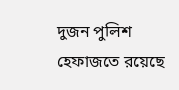দুজন পুলিশ হেফাজতে রয়েছে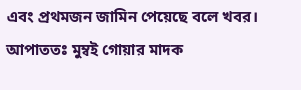এবং প্রথমজন জামিন পেয়েছে বলে খবর। আপাততঃ মুম্বই গোয়ার মাদক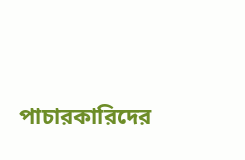পাচারকারিদের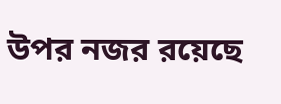উপর নজর রয়েছে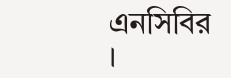এনসিবির ।